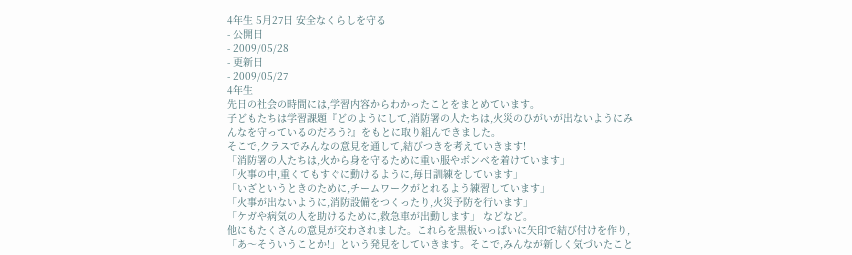4年生 5月27日 安全なくらしを守る
- 公開日
- 2009/05/28
- 更新日
- 2009/05/27
4年生
先日の社会の時間には,学習内容からわかったことをまとめています。
子どもたちは学習課題『どのようにして,消防署の人たちは,火災のひがいが出ないようにみんなを守っているのだろう?』をもとに取り組んできました。
そこで,クラスでみんなの意見を通して,結びつきを考えていきます!
「消防署の人たちは,火から身を守るために重い服やボンベを着けています」
「火事の中,重くてもすぐに動けるように,毎日訓練をしています」
「いざというときのために,チームワークがとれるよう練習しています」
「火事が出ないように,消防設備をつくったり,火災予防を行います」
「ケガや病気の人を助けるために,救急車が出動します」 などなど。
他にもたくさんの意見が交わされました。これらを黒板いっぱいに矢印で結び付けを作り,「あ〜そういうことか!」という発見をしていきます。そこで,みんなが新しく気づいたこと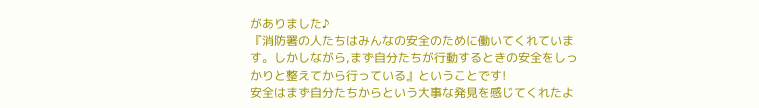がありました♪
『消防署の人たちはみんなの安全のために働いてくれています。しかしながら,まず自分たちが行動するときの安全をしっかりと整えてから行っている』ということです!
安全はまず自分たちからという大事な発見を感じてくれたよ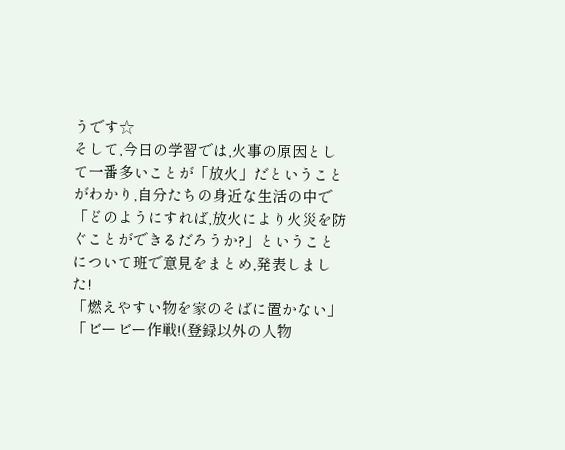うです☆
そして,今日の学習では,火事の原因として一番多いことが「放火」だということがわかり,自分たちの身近な生活の中で「どのようにすれば,放火により火災を防ぐことができるだろうか?」ということについて班で意見をまとめ,発表しました!
「燃えやすい物を家のそばに置かない」
「ビービー作戦!(登録以外の人物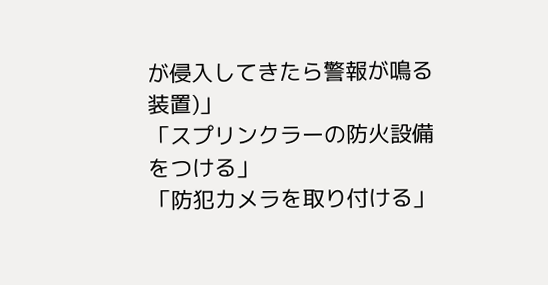が侵入してきたら警報が鳴る装置)」
「スプリンクラーの防火設備をつける」
「防犯カメラを取り付ける」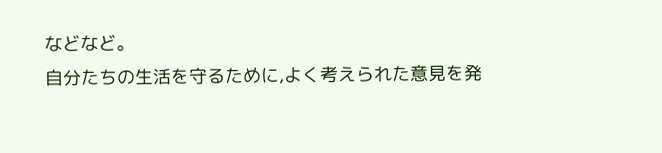などなど。
自分たちの生活を守るために,よく考えられた意見を発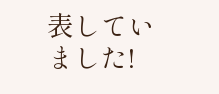表していました!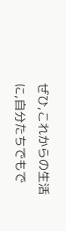ぜひ,これからの生活に,自分たちでもで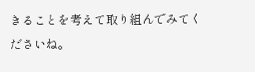きることを考えて取り組んでみてくださいね。